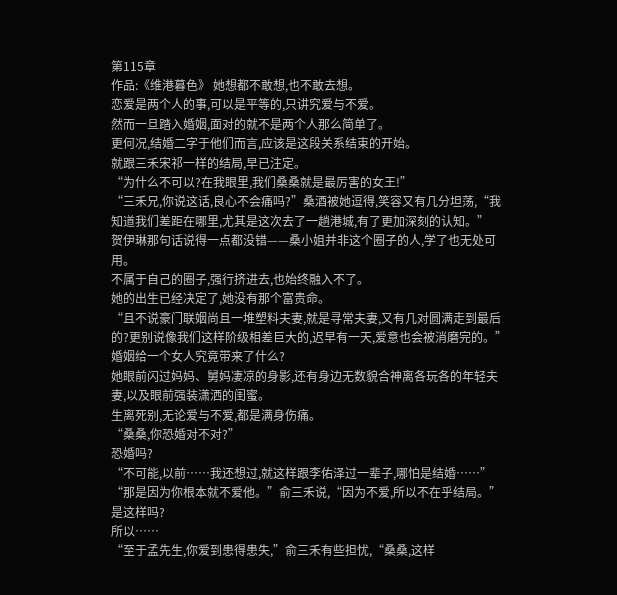第115章
作品:《维港暮色》 她想都不敢想,也不敢去想。
恋爱是两个人的事,可以是平等的,只讲究爱与不爱。
然而一旦踏入婚姻,面对的就不是两个人那么简单了。
更何况,结婚二字于他们而言,应该是这段关系结束的开始。
就跟三禾宋祁一样的结局,早已注定。
“为什么不可以?在我眼里,我们桑桑就是最厉害的女王!”
“三禾兄,你说这话,良心不会痛吗?”桑酒被她逗得,笑容又有几分坦荡,“我知道我们差距在哪里,尤其是这次去了一趟港城,有了更加深刻的认知。”
贺伊琳那句话说得一点都没错——桑小姐并非这个圈子的人,学了也无处可用。
不属于自己的圈子,强行挤进去,也始终融入不了。
她的出生已经决定了,她没有那个富贵命。
“且不说豪门联姻尚且一堆塑料夫妻,就是寻常夫妻,又有几对圆满走到最后的?更别说像我们这样阶级相差巨大的,迟早有一天,爱意也会被消磨完的。”
婚姻给一个女人究竟带来了什么?
她眼前闪过妈妈、舅妈凄凉的身影,还有身边无数貌合神离各玩各的年轻夫妻,以及眼前强装潇洒的闺蜜。
生离死别,无论爱与不爱,都是满身伤痛。
“桑桑,你恐婚对不对?”
恐婚吗?
“不可能,以前……我还想过,就这样跟李佑泽过一辈子,哪怕是结婚……”
“那是因为你根本就不爱他。”俞三禾说,“因为不爱,所以不在乎结局。”
是这样吗?
所以……
“至于孟先生,你爱到患得患失,”俞三禾有些担忧,“桑桑,这样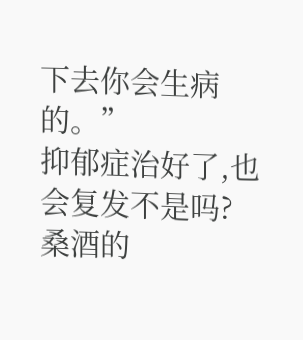下去你会生病的。”
抑郁症治好了,也会复发不是吗?
桑酒的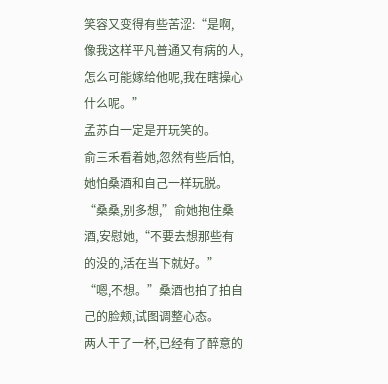笑容又变得有些苦涩:“是啊,像我这样平凡普通又有病的人,怎么可能嫁给他呢,我在瞎操心什么呢。”
孟苏白一定是开玩笑的。
俞三禾看着她,忽然有些后怕,她怕桑酒和自己一样玩脱。
“桑桑,别多想,”俞她抱住桑酒,安慰她,“不要去想那些有的没的,活在当下就好。”
“嗯,不想。”桑酒也拍了拍自己的脸颊,试图调整心态。
两人干了一杯,已经有了醉意的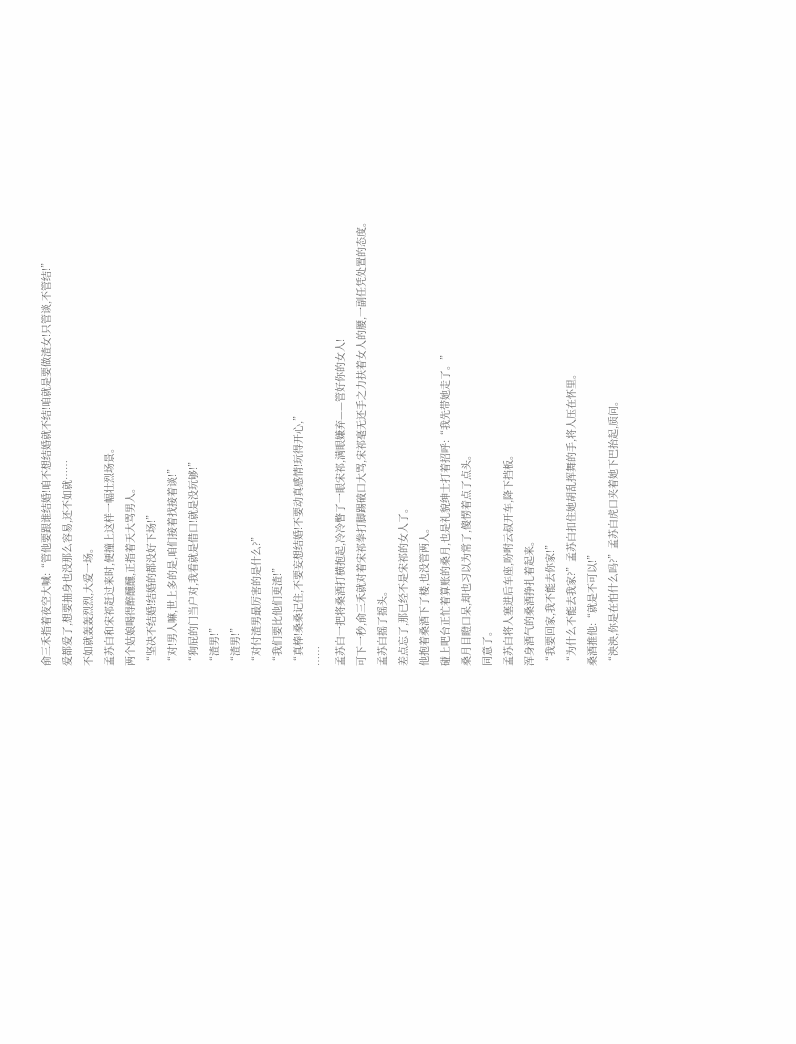俞三禾指着夜空大喊:“管他要跟谁结婚!咱不想结婚就不结!咱就是要做渣女!只管谈,不管结!”
爱都爱了,想要抽身也没那么容易,还不如就……
不如就轰轰烈烈,大爱一场。
孟苏白和宋祁赶过来时,便撞上这样一幅壮烈场景。
两个姑娘喝得醉醺醺,正指着天大骂男人。
“坚决不结婚!结婚的都没好下场!”
“对!男人嘛,世上多的是,咱们接着找接着谈!”
“狗屁的门当户对,我看就是借口!就是没玩够!”
“渣男!”
“渣男!”
“对付渣男最厉害的是什么?”
“我们要比他们更渣!”
“真棒!桑桑记住,不要妄想结婚!不要动真感情!玩得开心,”
……
孟苏白一把将桑酒打横抱起,冷冷瞥了一眼宋祁,满眼嫌弃——管好你的女人!
可下一秒,俞三禾就对着宋祁拳打脚踢破口大骂,宋祁毫无还手之力扶着女人的腰,一副任凭处置的态度。
孟苏白摇了摇头。
差点忘了,那已经不是宋祁的女人了。
他抱着桑酒下了楼,也没管两人。
碰上吧台正忙着算账的桑月,也是礼貌绅士打着招呼:“我先带她走了。”
桑月目瞪口呆,却也习以为常了,傻愣着点了点头。
同意了。
孟苏白将人塞进后车座,吩咐云叔开车,降下挡板。
浑身酒气的桑酒挣扎着起来。
“我要回家,我不能去你家!”
“为什么不能去我家?”孟苏白扣住她胡乱挥舞的手,将人压在怀里。
桑酒推他:“就是不可以!”
“泱泱,你是在怕什么吗?”孟苏白虎口夹着她下巴抬起,质问。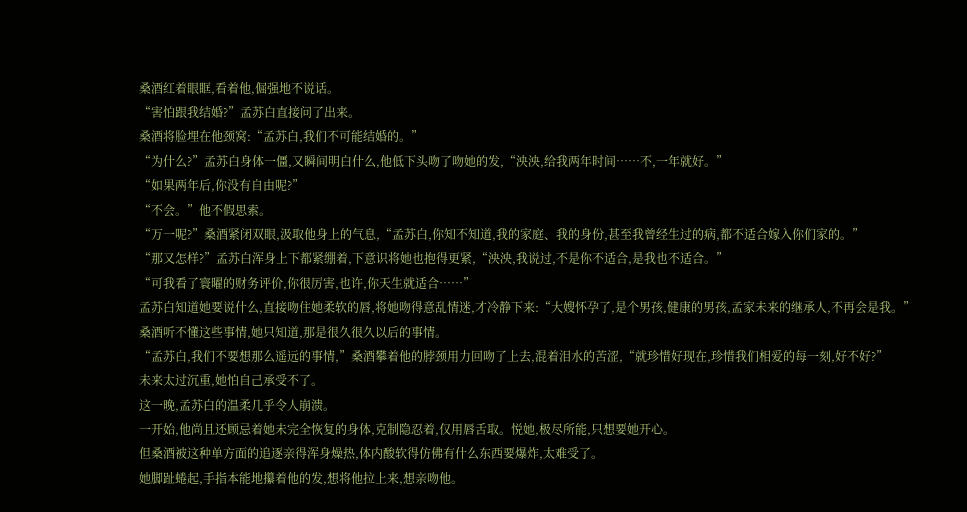桑酒红着眼眶,看着他,倔强地不说话。
“害怕跟我结婚?”孟苏白直接问了出来。
桑酒将脸埋在他颈窝:“孟苏白,我们不可能结婚的。”
“为什么?”孟苏白身体一僵,又瞬间明白什么,他低下头吻了吻她的发,“泱泱,给我两年时间……不,一年就好。”
“如果两年后,你没有自由呢?”
“不会。”他不假思索。
“万一呢?”桑酒紧闭双眼,汲取他身上的气息,“孟苏白,你知不知道,我的家庭、我的身份,甚至我曾经生过的病,都不适合嫁入你们家的。”
“那又怎样?”孟苏白浑身上下都紧绷着,下意识将她也抱得更紧,“泱泱,我说过,不是你不适合,是我也不适合。”
“可我看了寰曜的财务评价,你很厉害,也许,你天生就适合……”
孟苏白知道她要说什么,直接吻住她柔软的唇,将她吻得意乱情迷,才冷静下来:“大嫂怀孕了,是个男孩,健康的男孩,孟家未来的继承人,不再会是我。”
桑酒听不懂这些事情,她只知道,那是很久很久以后的事情。
“孟苏白,我们不要想那么遥远的事情,”桑酒攀着他的脖颈用力回吻了上去,混着泪水的苦涩,“就珍惜好现在,珍惜我们相爱的每一刻,好不好?”
未来太过沉重,她怕自己承受不了。
这一晚,孟苏白的温柔几乎令人崩溃。
一开始,他尚且还顾忌着她未完全恢复的身体,克制隐忍着,仅用唇舌取。悦她,极尽所能,只想要她开心。
但桑酒被这种单方面的追逐亲得浑身燥热,体内酸软得仿佛有什么东西要爆炸,太难受了。
她脚趾蜷起,手指本能地攥着他的发,想将他拉上来,想亲吻他。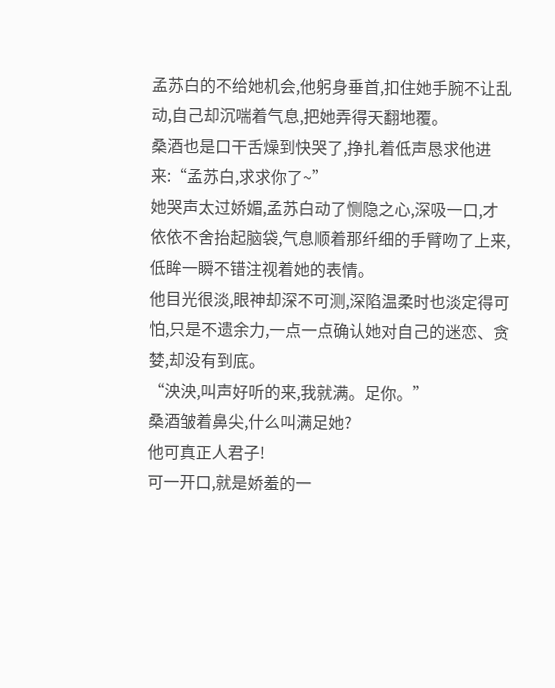孟苏白的不给她机会,他躬身垂首,扣住她手腕不让乱动,自己却沉喘着气息,把她弄得天翻地覆。
桑酒也是口干舌燥到快哭了,挣扎着低声恳求他进来:“孟苏白,求求你了~”
她哭声太过娇媚,孟苏白动了恻隐之心,深吸一口,才依依不舍抬起脑袋,气息顺着那纤细的手臂吻了上来,低眸一瞬不错注视着她的表情。
他目光很淡,眼神却深不可测,深陷温柔时也淡定得可怕,只是不遗余力,一点一点确认她对自己的迷恋、贪婪,却没有到底。
“泱泱,叫声好听的来,我就满。足你。”
桑酒皱着鼻尖,什么叫满足她?
他可真正人君子!
可一开口,就是娇羞的一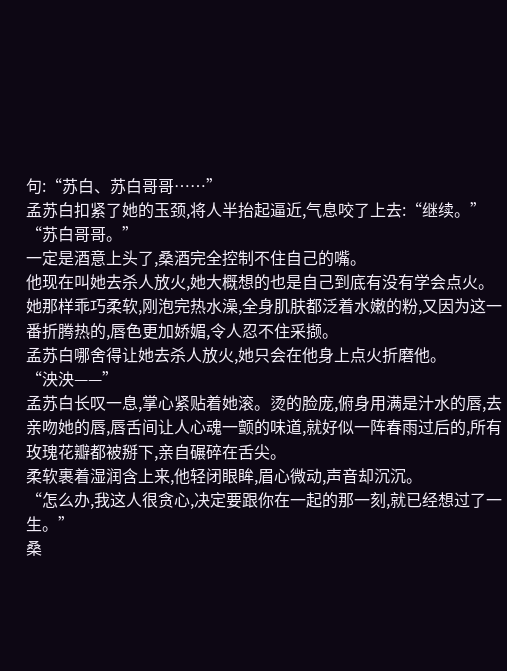句:“苏白、苏白哥哥……”
孟苏白扣紧了她的玉颈,将人半抬起逼近,气息咬了上去:“继续。”
“苏白哥哥。”
一定是酒意上头了,桑酒完全控制不住自己的嘴。
他现在叫她去杀人放火,她大概想的也是自己到底有没有学会点火。
她那样乖巧柔软,刚泡完热水澡,全身肌肤都泛着水嫩的粉,又因为这一番折腾热的,唇色更加娇媚,令人忍不住采撷。
孟苏白哪舍得让她去杀人放火,她只会在他身上点火折磨他。
“泱泱——”
孟苏白长叹一息,掌心紧贴着她滚。烫的脸庞,俯身用满是汁水的唇,去亲吻她的唇,唇舌间让人心魂一颤的味道,就好似一阵春雨过后的,所有玫瑰花瓣都被掰下,亲自碾碎在舌尖。
柔软裹着湿润含上来,他轻闭眼眸,眉心微动,声音却沉沉。
“怎么办,我这人很贪心,决定要跟你在一起的那一刻,就已经想过了一生。”
桑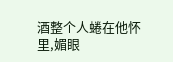酒整个人蜷在他怀里,媚眼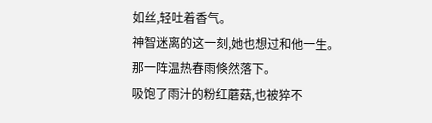如丝,轻吐着香气。
神智迷离的这一刻,她也想过和他一生。
那一阵温热春雨倏然落下。
吸饱了雨汁的粉红蘑菇,也被猝不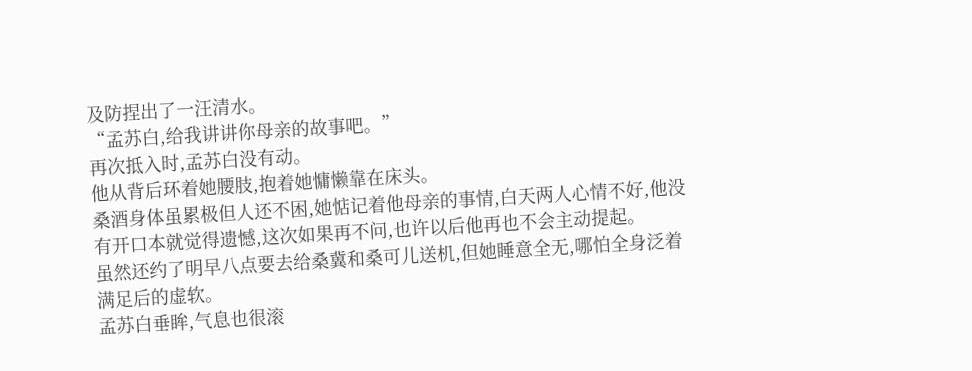及防捏出了一汪清水。
“孟苏白,给我讲讲你母亲的故事吧。”
再次抵入时,孟苏白没有动。
他从背后环着她腰肢,抱着她慵懒靠在床头。
桑酒身体虽累极但人还不困,她惦记着他母亲的事情,白天两人心情不好,他没有开口本就觉得遗憾,这次如果再不问,也许以后他再也不会主动提起。
虽然还约了明早八点要去给桑冀和桑可儿送机,但她睡意全无,哪怕全身泛着满足后的虚软。
孟苏白垂眸,气息也很滚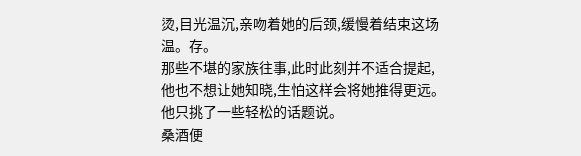烫,目光温沉,亲吻着她的后颈,缓慢着结束这场温。存。
那些不堪的家族往事,此时此刻并不适合提起,他也不想让她知晓,生怕这样会将她推得更远。
他只挑了一些轻松的话题说。
桑酒便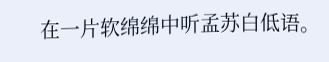在一片软绵绵中听孟苏白低语。